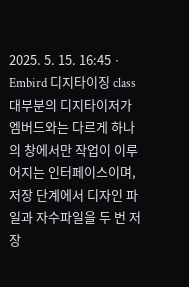2025. 5. 15. 16:45ㆍEmbird 디지타이징 class
대부분의 디지타이저가 엠버드와는 다르게 하나의 창에서만 작업이 이루어지는 인터페이스이며, 저장 단계에서 디자인 파일과 자수파일을 두 번 저장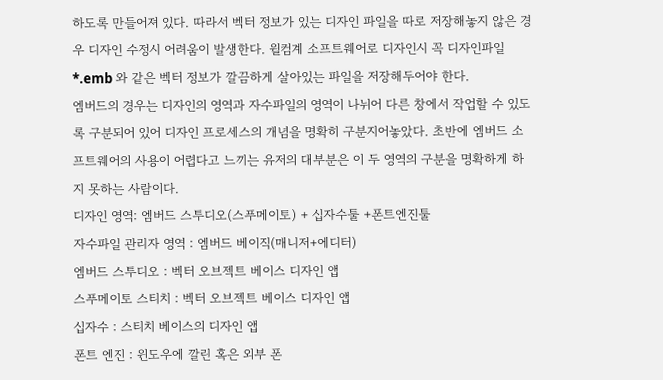하도록 만들어져 있다. 따라서 벡터 정보가 있는 디자인 파일을 따로 저장해놓지 않은 경우 디자인 수정시 어려움이 발생한다. 윌컴계 소프트웨어로 디자인시 꼭 디자인파일 *.emb 와 같은 벡터 정보가 깔끔하게 살아있는 파일을 저장해두어야 한다.
엠버드의 경우는 디자인의 영역과 자수파일의 영역이 나뉘어 다른 창에서 작업할 수 있도록 구분되어 있어 디자인 프로세스의 개념을 명확히 구분지어놓았다. 초반에 엠버드 소프트웨어의 사용이 어렵다고 느끼는 유저의 대부분은 이 두 영역의 구분을 명확하게 하지 못하는 사람이다.
디자인 영역: 엠버드 스투디오(스푸메이토) + 십자수툴 +폰트엔진툴
자수파일 관리자 영역 : 엠버드 베이직(매니저+에디터)
엠버드 스투디오 : 벡터 오브젝트 베이스 디자인 앱
스푸메이토 스티치 : 벡터 오브젝트 베이스 디자인 앱
십자수 : 스티치 베이스의 디자인 앱
폰트 엔진 : 윈도우에 깔린 혹은 외부 폰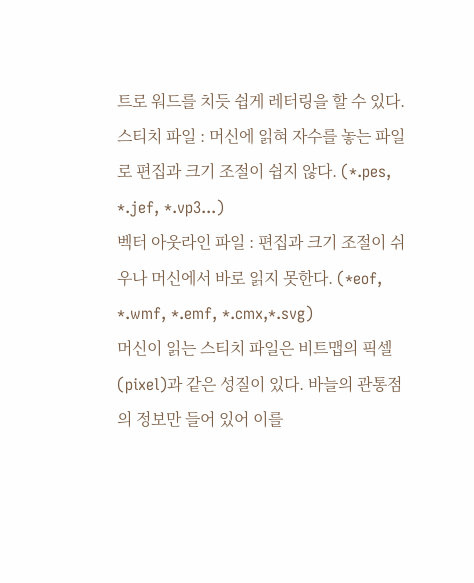트로 워드를 치듯 쉽게 레터링을 할 수 있다.
스티치 파일 : 머신에 읽혀 자수를 놓는 파일로 편집과 크기 조절이 쉽지 않다. (*.pes, *.jef, *.vp3...)
벡터 아웃라인 파일 : 편집과 크기 조절이 쉬우나 머신에서 바로 읽지 못한다. (*eof, *.wmf, *.emf, *.cmx,*.svg)
머신이 읽는 스티치 파일은 비트맵의 픽셀(pixel)과 같은 성질이 있다. 바늘의 관통점의 정보만 들어 있어 이를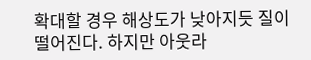확대할 경우 해상도가 낮아지듯 질이 떨어진다. 하지만 아웃라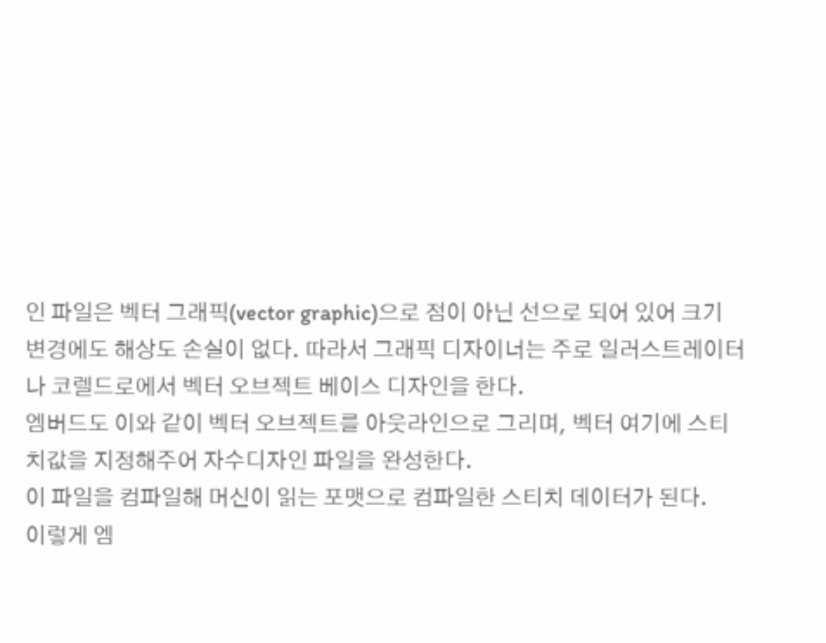인 파일은 벡터 그래픽(vector graphic)으로 점이 아닌 선으로 되어 있어 크기 변경에도 해상도 손실이 없다. 따라서 그래픽 디자이너는 주로 일러스트레이터나 코렐드로에서 벡터 오브젝트 베이스 디자인을 한다.
엠버드도 이와 같이 벡터 오브젝트를 아웃라인으로 그리며, 벡터 여기에 스티치값을 지정해주어 자수디자인 파일을 완성한다.
이 파일을 컴파일해 머신이 읽는 포맷으로 컴파일한 스티치 데이터가 된다.
이렇게 엠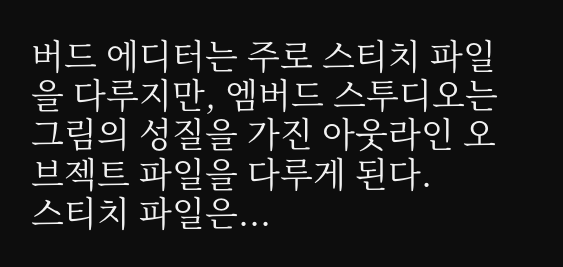버드 에디터는 주로 스티치 파일을 다루지만, 엠버드 스투디오는 그림의 성질을 가진 아웃라인 오브젝트 파일을 다루게 된다.
스티치 파일은...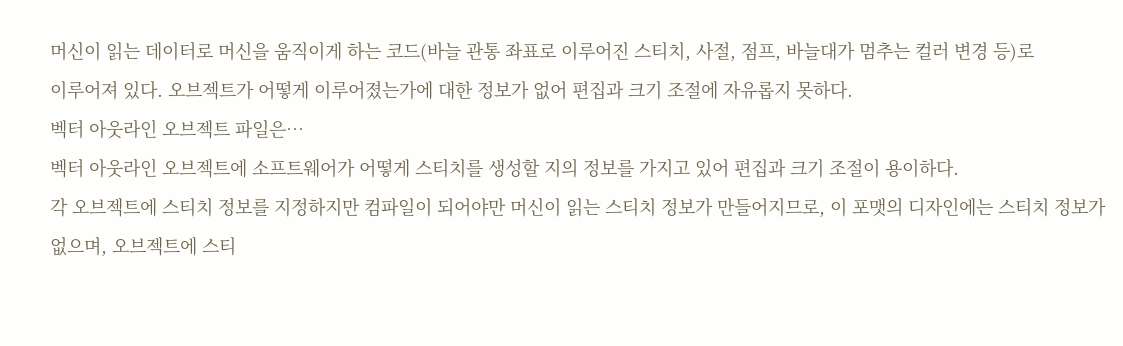머신이 읽는 데이터로 머신을 움직이게 하는 코드(바늘 관통 좌표로 이루어진 스티치, 사절, 점프, 바늘대가 멈추는 컬러 변경 등)로
이루어져 있다. 오브젝트가 어떻게 이루어졌는가에 대한 정보가 없어 편집과 크기 조절에 자유롭지 못하다.
벡터 아웃라인 오브젝트 파일은…
벡터 아웃라인 오브젝트에 소프트웨어가 어떻게 스티치를 생성할 지의 정보를 가지고 있어 편집과 크기 조절이 용이하다.
각 오브젝트에 스티치 정보를 지정하지만 컴파일이 되어야만 머신이 읽는 스티치 정보가 만들어지므로, 이 포맷의 디자인에는 스티치 정보가 없으며, 오브젝트에 스티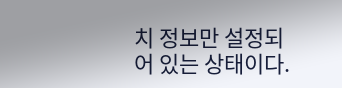치 정보만 설정되어 있는 상태이다.